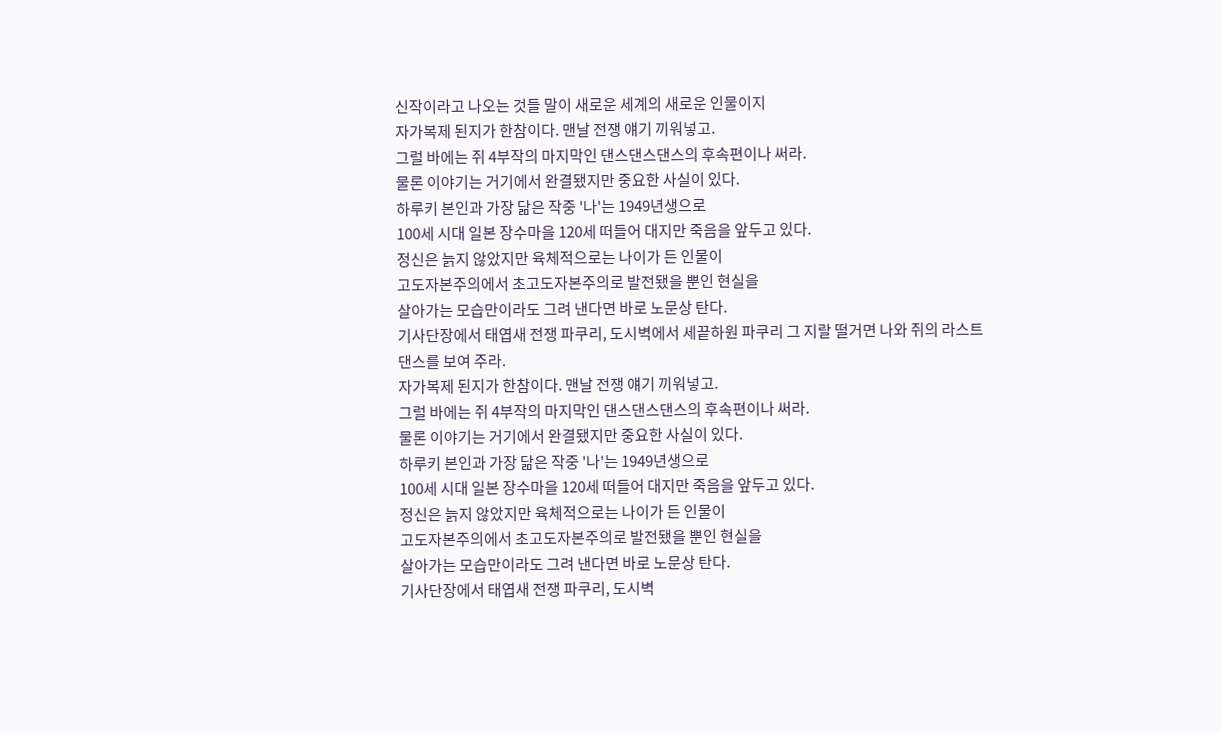신작이라고 나오는 것들 말이 새로운 세계의 새로운 인물이지
자가복제 된지가 한참이다. 맨날 전쟁 얘기 끼워넣고.
그럴 바에는 쥐 4부작의 마지막인 댄스댄스댄스의 후속편이나 써라.
물론 이야기는 거기에서 완결됐지만 중요한 사실이 있다.
하루키 본인과 가장 닮은 작중 '나'는 1949년생으로
100세 시대 일본 장수마을 120세 떠들어 대지만 죽음을 앞두고 있다.
정신은 늙지 않았지만 육체적으로는 나이가 든 인물이
고도자본주의에서 초고도자본주의로 발전됐을 뿐인 현실을
살아가는 모습만이라도 그려 낸다면 바로 노문상 탄다.
기사단장에서 태엽새 전쟁 파쿠리, 도시벽에서 세끝하원 파쿠리 그 지랄 떨거면 나와 쥐의 라스트 댄스를 보여 주라.
자가복제 된지가 한참이다. 맨날 전쟁 얘기 끼워넣고.
그럴 바에는 쥐 4부작의 마지막인 댄스댄스댄스의 후속편이나 써라.
물론 이야기는 거기에서 완결됐지만 중요한 사실이 있다.
하루키 본인과 가장 닮은 작중 '나'는 1949년생으로
100세 시대 일본 장수마을 120세 떠들어 대지만 죽음을 앞두고 있다.
정신은 늙지 않았지만 육체적으로는 나이가 든 인물이
고도자본주의에서 초고도자본주의로 발전됐을 뿐인 현실을
살아가는 모습만이라도 그려 낸다면 바로 노문상 탄다.
기사단장에서 태엽새 전쟁 파쿠리, 도시벽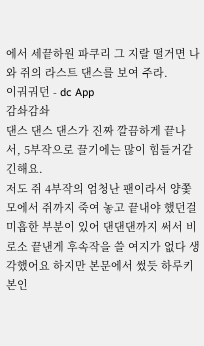에서 세끝하원 파쿠리 그 지랄 떨거면 나와 쥐의 라스트 댄스를 보여 주라.
이궈궈던 - dc App
감솨감솨
댄스 댄스 댄스가 진짜 깔끔하게 끝나서, 5부작으로 끌기에는 많이 힘들거같긴해요.
저도 쥐 4부작의 엄청난 팬이라서 양쫓모에서 쥐까지 죽여 놓고 끝내야 했던걸 미흡한 부분이 있어 댄댄댄까지 써서 비로소 끝낸게 후속작을 쓸 여지가 없다 생각했어요 하지만 본문에서 썼듯 하루키 본인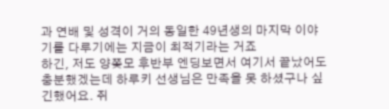과 연배 및 성격이 거의 동일한 49년생의 마지막 이야기를 다루기에는 지금이 최적기라는 거죠
하긴, 저도 양쫒모 후반부 엔딩보면서 여기서 끝났어도 충분했겠는데 하루키 선생님은 만족을 못 하셨구나 싶긴했어요. 쥐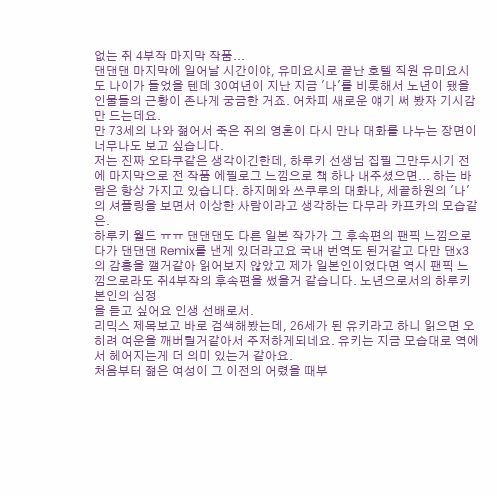없는 쥐 4부작 마지막 작품...
댄댄댄 마지막에 일어날 시간이야, 유미요시로 끝난 호텔 직원 유미요시도 나이가 들었을 텐데 30여년이 지난 지금 '나'를 비롯해서 노년이 됐을 인물들의 근황이 존나게 궁금한 거죠. 어차피 새로운 얘기 써 봤자 기시감만 드는데요.
만 73세의 나와 젊어서 죽은 쥐의 영혼이 다시 만나 대화를 나누는 장면이 너무나도 보고 싶습니다.
저는 진짜 오타쿠같은 생각이긴한데, 하루키 선생님 집필 그만두시기 전에 마지막으로 전 작품 에필로그 느낌으로 책 하나 내주셨으면... 하는 바람은 항상 가지고 있습니다. 하지메와 쓰쿠루의 대화나, 세끝하원의 '나'의 셔플링을 보면서 이상한 사람이라고 생각하는 다무라 카프카의 모습같은.
하루키 월드 ㅠㅠ 댄댄댄도 다른 일본 작가가 그 후속편의 팬픽 느낌으로다가 댄댄댄 Remix를 낸게 있더라고요 국내 번역도 된거같고 다만 댄x3의 감흥을 깰거같아 읽어보지 않았고 제가 일본인이었다면 역시 팬픽 느낌으로라도 쥐4부작의 후속편을 썼을거 같습니다. 노년으로서의 하루키 본인의 심정
을 듣고 싶어요 인생 선배로서.
리믹스 제목보고 바로 검색해봤는데, 26세가 된 유키라고 하니 읽으면 오히려 여운을 깨버릴거같아서 주저하게되네요. 유키는 지금 모습대로 역에서 헤어지는게 더 의미 있는거 같아요.
처음부터 젊은 여성이 그 이전의 어렸을 때부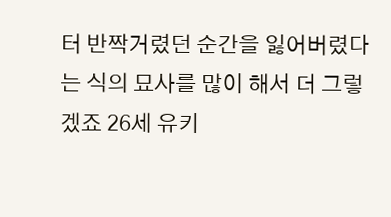터 반짝거렸던 순간을 잃어버렸다는 식의 묘사를 많이 해서 더 그렇겠죠 26세 유키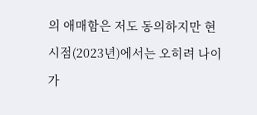의 애매함은 저도 동의하지만 현 시점(2023년)에서는 오히려 나이가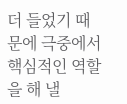더 들었기 때문에 극중에서 핵심적인 역할을 해 낼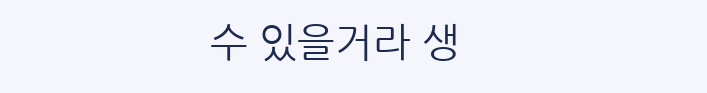수 있을거라 생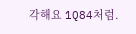각해요 1Q84처럼.